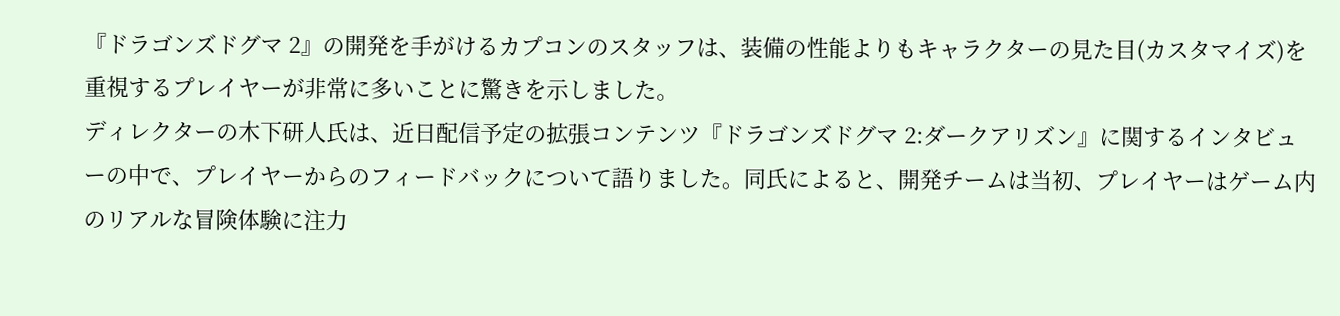『ドラゴンズドグマ 2』の開発を手がけるカプコンのスタッフは、装備の性能よりもキャラクターの見た目(カスタマイズ)を重視するプレイヤーが非常に多いことに驚きを示しました。
ディレクターの木下研人氏は、近日配信予定の拡張コンテンツ『ドラゴンズドグマ 2:ダークアリズン』に関するインタビューの中で、プレイヤーからのフィードバックについて語りました。同氏によると、開発チームは当初、プレイヤーはゲーム内のリアルな冒険体験に注力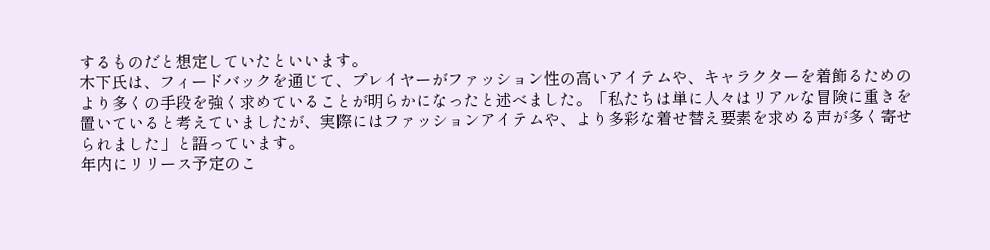するものだと想定していたといいます。
木下氏は、フィードバックを通じて、プレイヤーがファッション性の高いアイテムや、キャラクターを着飾るためのより多くの手段を強く求めていることが明らかになったと述べました。「私たちは単に人々はリアルな冒険に重きを置いていると考えていましたが、実際にはファッションアイテムや、より多彩な着せ替え要素を求める声が多く寄せられました」と語っています。
年内にリリース予定のこ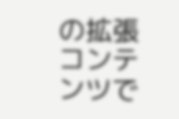の拡張コンテンツで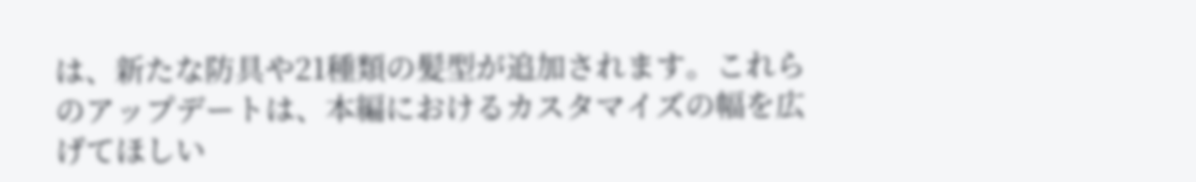は、新たな防具や21種類の髪型が追加されます。これらのアップデートは、本編におけるカスタマイズの幅を広げてほしい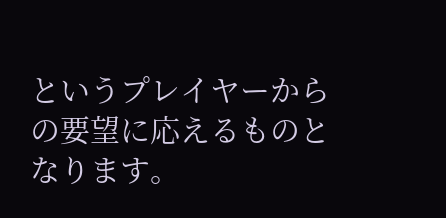というプレイヤーからの要望に応えるものとなります。